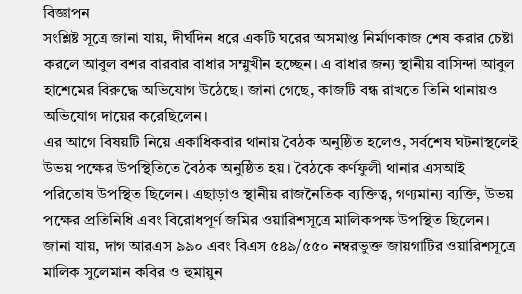বিজ্ঞাপন
সংশ্লিষ্ট সূত্রে জানা যায়, দীর্ঘদিন ধরে একটি ঘরের অসমাপ্ত নির্মাণকাজ শেষ করার চেষ্টা করলে আবুল বশর বারবার বাধার সম্মুখীন হচ্ছেন। এ বাধার জন্য স্থানীয় বাসিন্দা আবুল হাশেমের বিরুদ্ধে অভিযোগ উঠেছে। জানা গেছে, কাজটি বন্ধ রাখতে তিনি থানায়ও অভিযোগ দায়ের করেছিলেন।
এর আগে বিষয়টি নিয়ে একাধিকবার থানায় বৈঠক অনুষ্ঠিত হলেও, সর্বশেষ ঘটনাস্থলেই উভয় পক্ষের উপস্থিতিতে বৈঠক অনুষ্ঠিত হয়। বৈঠকে কর্ণফুলী থানার এসআই পরিতোষ উপস্থিত ছিলেন। এছাড়াও স্থানীয় রাজনৈতিক ব্যক্তিত্ব, গণ্যমান্য ব্যক্তি, উভয় পক্ষের প্রতিনিধি এবং বিরোধপূর্ণ জমির ওয়ারিশসূত্রে মালিকপক্ষ উপস্থিত ছিলেন।
জানা যায়, দাগ আরএস ৯৯০ এবং বিএস ৫৪৯/৫৫০ নম্বরভুক্ত জায়গাটির ওয়ারিশসূত্রে মালিক সুলেমান কবির ও হুমায়ুন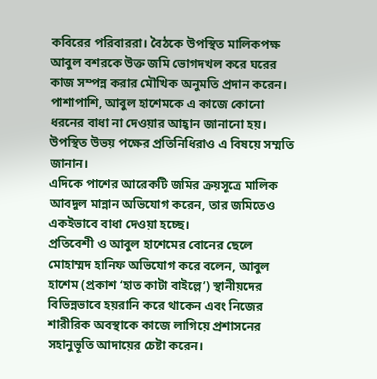কবিরের পরিবাররা। বৈঠকে উপস্থিত মালিকপক্ষ আবুল বশরকে উক্ত জমি ভোগদখল করে ঘরের কাজ সম্পন্ন করার মৌখিক অনুমতি প্রদান করেন। পাশাপাশি, আবুল হাশেমকে এ কাজে কোনো ধরনের বাধা না দেওয়ার আহ্বান জানানো হয়। উপস্থিত উভয় পক্ষের প্রতিনিধিরাও এ বিষয়ে সম্মতি জানান।
এদিকে পাশের আরেকটি জমির ক্রয়সূত্রে মালিক আবদুল মান্নান অভিযোগ করেন, তার জমিতেও একইভাবে বাধা দেওয়া হচ্ছে।
প্রতিবেশী ও আবুল হাশেমের বোনের ছেলে মোহাম্মদ হানিফ অভিযোগ করে বলেন, আবুল হাশেম (প্রকাশ ‘হাত কাটা বাইল্লে’) স্থানীয়দের বিভিন্নভাবে হয়রানি করে থাকেন এবং নিজের শারীরিক অবস্থাকে কাজে লাগিয়ে প্রশাসনের সহানুভূতি আদায়ের চেষ্টা করেন।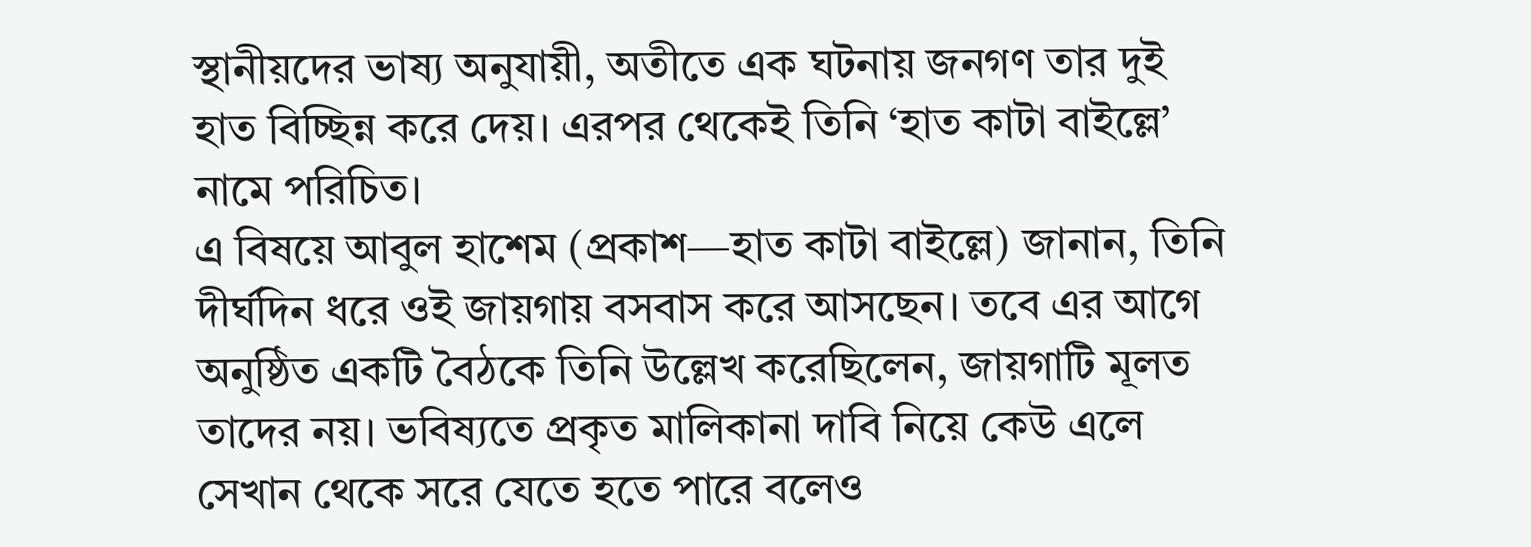স্থানীয়দের ভাষ্য অনুযায়ী, অতীতে এক ঘটনায় জনগণ তার দুই হাত বিচ্ছিন্ন করে দেয়। এরপর থেকেই তিনি ‘হাত কাটা বাইল্লে’ নামে পরিচিত।
এ বিষয়ে আবুল হাশেম (প্রকাশ—হাত কাটা বাইল্লে) জানান, তিনি দীর্ঘদিন ধরে ওই জায়গায় বসবাস করে আসছেন। তবে এর আগে অনুষ্ঠিত একটি বৈঠকে তিনি উল্লেখ করেছিলেন, জায়গাটি মূলত তাদের নয়। ভবিষ্যতে প্রকৃত মালিকানা দাবি নিয়ে কেউ এলে সেখান থেকে সরে যেতে হতে পারে বলেও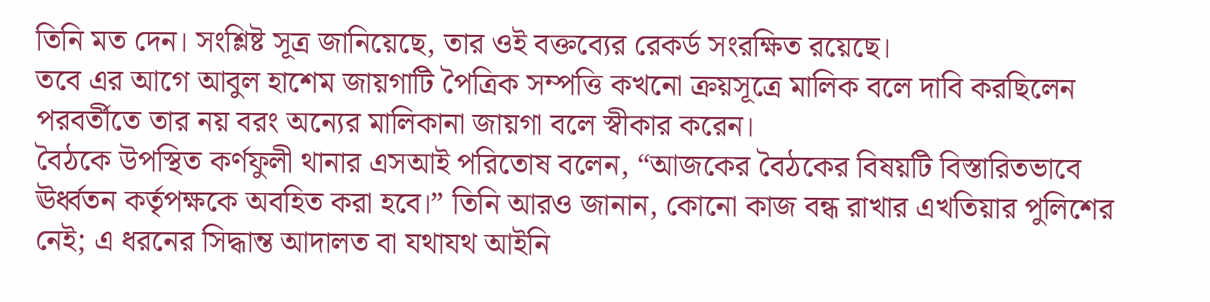তিনি মত দেন। সংশ্লিষ্ট সূত্র জানিয়েছে, তার ওই বক্তব্যের রেকর্ড সংরক্ষিত রয়েছে।
তবে এর আগে আবুল হাশেম জায়গাটি পৈত্রিক সম্পত্তি কখনো ক্রয়সূত্রে মালিক বলে দাবি করছিলেন পরবর্তীতে তার নয় বরং অন্যের মালিকানা জায়গা বলে স্বীকার করেন।
বৈঠকে উপস্থিত কর্ণফুলী থানার এসআই পরিতোষ বলেন, “আজকের বৈঠকের বিষয়টি বিস্তারিতভাবে ঊর্ধ্বতন কর্তৃপক্ষকে অবহিত করা হবে।” তিনি আরও জানান, কোনো কাজ বন্ধ রাখার এখতিয়ার পুলিশের নেই; এ ধরনের সিদ্ধান্ত আদালত বা যথাযথ আইনি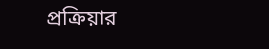প্রক্রিয়ার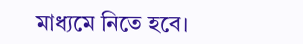মাধ্যমে নিতে হবে।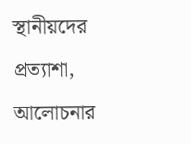স্থানীয়দের প্রত্যাশা, আলোচনার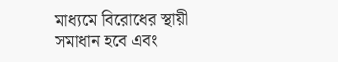মাধ্যমে বিরোধের স্থায়ী সমাধান হবে এবং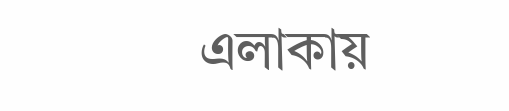এলাকায়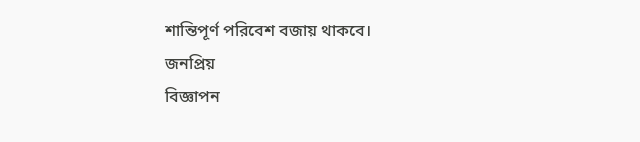শান্তিপূর্ণ পরিবেশ বজায় থাকবে।
জনপ্রিয়
বিজ্ঞাপন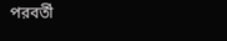পরবর্তী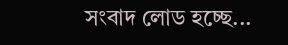সংবাদ লোড হচ্ছে...